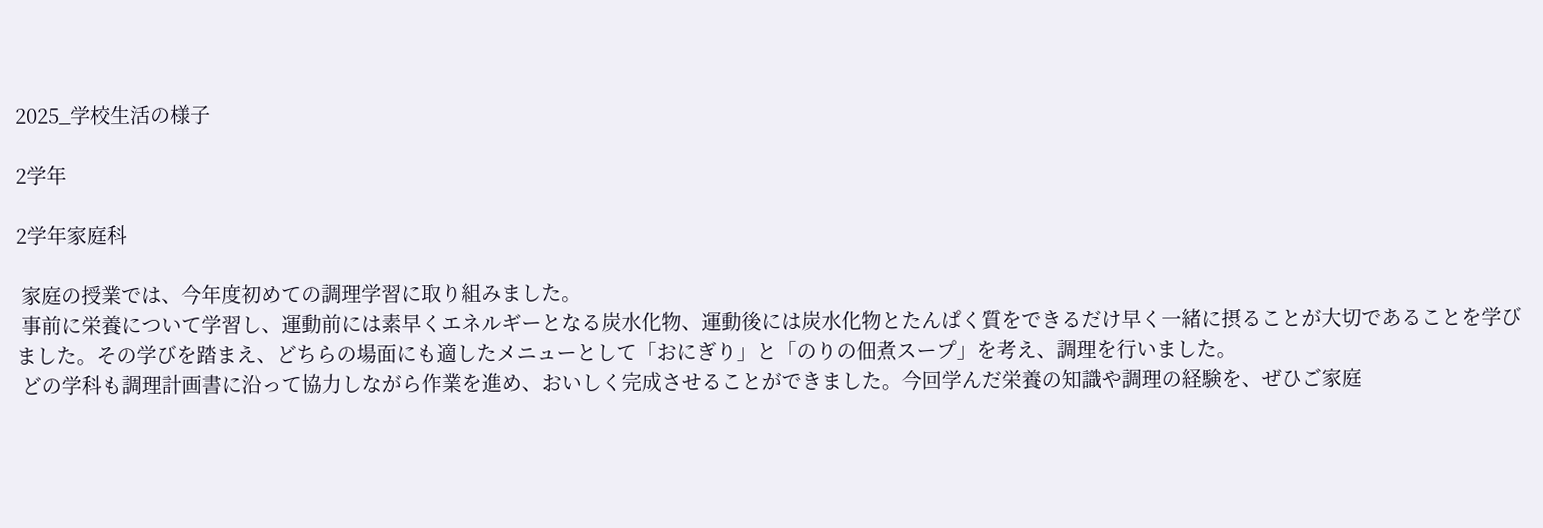2025_学校生活の様子

2学年

2学年家庭科

 家庭の授業では、今年度初めての調理学習に取り組みました。
 事前に栄養について学習し、運動前には素早くエネルギーとなる炭水化物、運動後には炭水化物とたんぱく質をできるだけ早く一緒に摂ることが大切であることを学びました。その学びを踏まえ、どちらの場面にも適したメニューとして「おにぎり」と「のりの佃煮スープ」を考え、調理を行いました。
 どの学科も調理計画書に沿って協力しながら作業を進め、おいしく完成させることができました。今回学んだ栄養の知識や調理の経験を、ぜひご家庭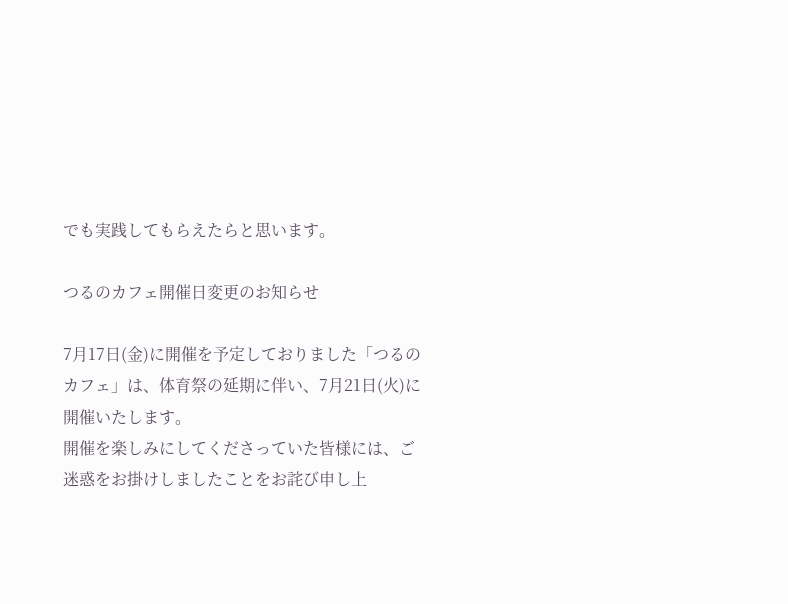でも実践してもらえたらと思います。

つるのカフェ開催日変更のお知らせ

7月17日(金)に開催を予定しておりました「つるのカフェ」は、体育祭の延期に伴い、7月21日(火)に開催いたします。
開催を楽しみにしてくださっていた皆様には、ご迷惑をお掛けしましたことをお詫び申し上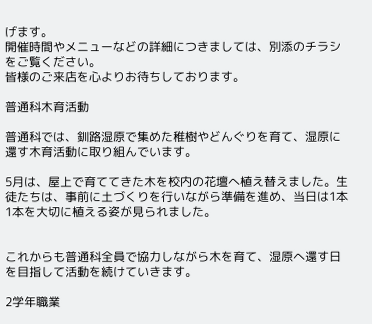げます。
開催時間やメニューなどの詳細につきましては、別添のチラシをご覧ください。
皆様のご来店を心よりお待ちしております。

普通科木育活動

普通科では、釧路湿原で集めた稚樹やどんぐりを育て、湿原に還す木育活動に取り組んでいます。

5月は、屋上で育ててきた木を校内の花壇へ植え替えました。生徒たちは、事前に土づくりを行いながら準備を進め、当日は1本1本を大切に植える姿が見られました。


これからも普通科全員で協力しながら木を育て、湿原へ還す日を目指して活動を続けていきます。

2学年職業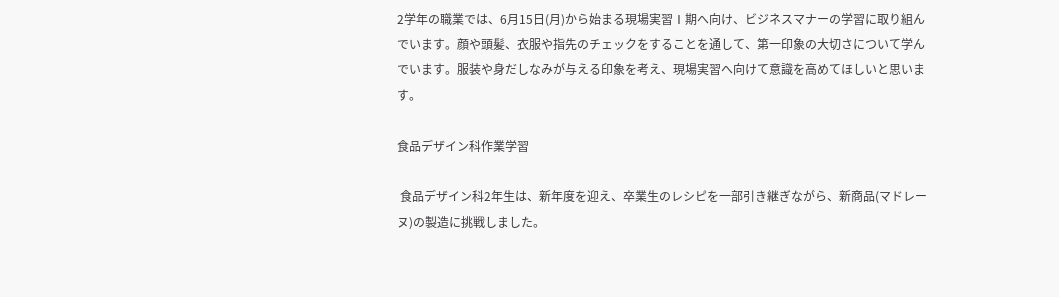2学年の職業では、6月15日(月)から始まる現場実習Ⅰ期へ向け、ビジネスマナーの学習に取り組んでいます。顔や頭髪、衣服や指先のチェックをすることを通して、第一印象の大切さについて学んでいます。服装や身だしなみが与える印象を考え、現場実習へ向けて意識を高めてほしいと思います。

食品デザイン科作業学習

 食品デザイン科2年生は、新年度を迎え、卒業生のレシピを一部引き継ぎながら、新商品(マドレーヌ)の製造に挑戦しました。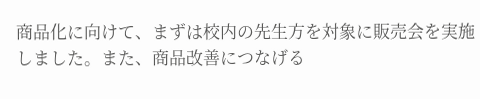商品化に向けて、まずは校内の先生方を対象に販売会を実施しました。また、商品改善につなげる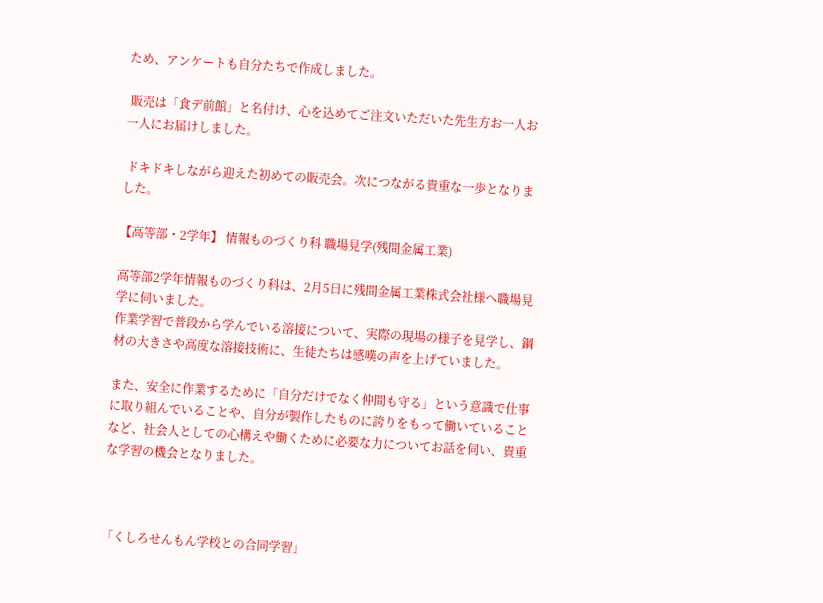ため、アンケートも自分たちで作成しました。

 販売は「食デ前館」と名付け、心を込めてご注文いただいた先生方お一人お一人にお届けしました。

 ドキドキしながら迎えた初めての販売会。次につながる貴重な一歩となりました。

【高等部・2学年】 情報ものづくり科 職場見学(残間金属工業)

高等部2学年情報ものづくり科は、2月5日に残間金属工業株式会社様へ職場見学に伺いました。
作業学習で普段から学んでいる溶接について、実際の現場の様子を見学し、鋼材の大きさや高度な溶接技術に、生徒たちは感嘆の声を上げていました。

また、安全に作業するために「自分だけでなく仲間も守る」という意識で仕事に取り組んでいることや、自分が製作したものに誇りをもって働いていることなど、社会人としての心構えや働くために必要な力についてお話を伺い、貴重な学習の機会となりました。



「くしろせんもん学校との合同学習」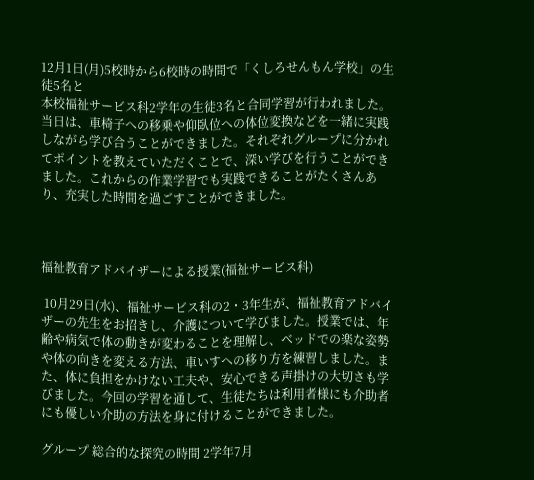12月1日(月)5校時から6校時の時間で「くしろせんもん学校」の生徒5名と
本校福祉サービス科2学年の生徒3名と合同学習が行われました。当日は、車椅子への移乗や仰臥位への体位変換などを一緒に実践しながら学び合うことができました。それぞれグループに分かれてポイントを教えていただくことで、深い学びを行うことができました。これからの作業学習でも実践できることがたくさんあり、充実した時間を過ごすことができました。



福祉教育アドバイザーによる授業(福祉サービス科)

 10月29日(水)、福祉サービス科の2・3年生が、福祉教育アドバイザーの先生をお招きし、介護について学びました。授業では、年齢や病気で体の動きが変わることを理解し、ベッドでの楽な姿勢や体の向きを変える方法、車いすへの移り方を練習しました。また、体に負担をかけない工夫や、安心できる声掛けの大切さも学びました。今回の学習を通して、生徒たちは利用者様にも介助者にも優しい介助の方法を身に付けることができました。

グループ 総合的な探究の時間 2学年7月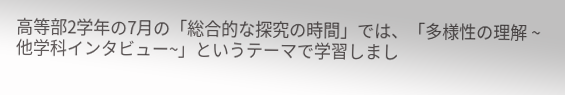高等部2学年の7月の「総合的な探究の時間」では、「多様性の理解 ~他学科インタビュー~」というテーマで学習しまし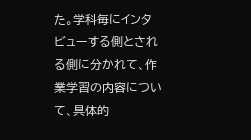た。学科毎にインタビューする側とされる側に分かれて、作業学習の内容について、具体的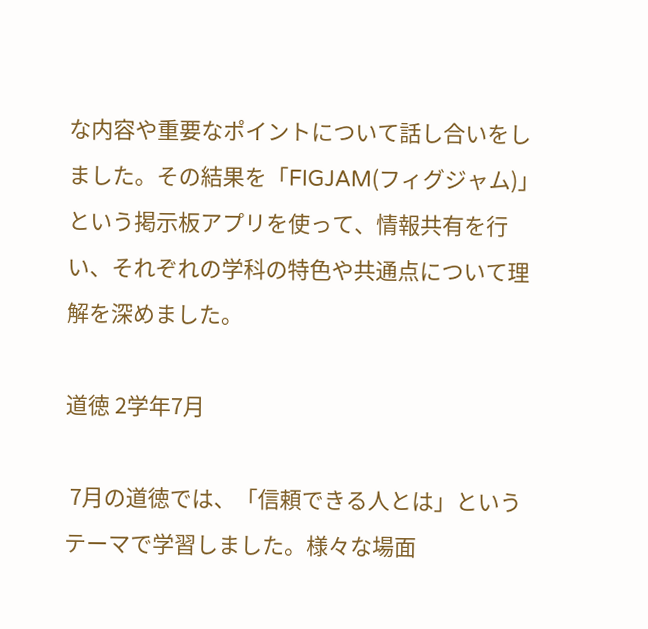な内容や重要なポイントについて話し合いをしました。その結果を「FIGJAM(フィグジャム)」という掲示板アプリを使って、情報共有を行い、それぞれの学科の特色や共通点について理解を深めました。

道徳 2学年7月

 7月の道徳では、「信頼できる人とは」というテーマで学習しました。様々な場面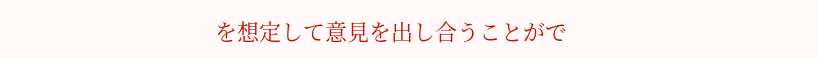を想定して意見を出し合うことがで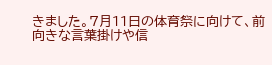きました。7月11日の体育祭に向けて、前向きな言葉掛けや信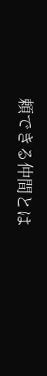頼できる仲間とは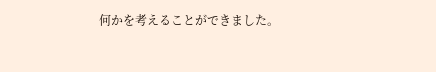何かを考えることができました。